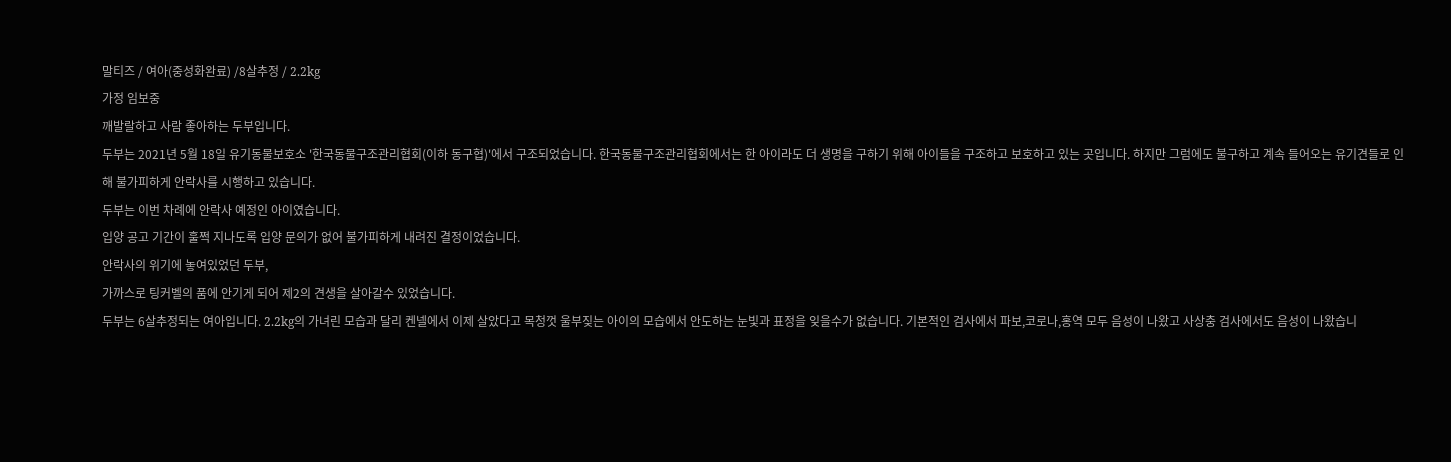말티즈 / 여아(중성화완료) /8살추정 / 2.2kg
가정 임보중
깨발랄하고 사람 좋아하는 두부입니다.
두부는 2021년 5월 18일 유기동물보호소 '한국동물구조관리협회(이하 동구협)'에서 구조되었습니다. 한국동물구조관리협회에서는 한 아이라도 더 생명을 구하기 위해 아이들을 구조하고 보호하고 있는 곳입니다. 하지만 그럼에도 불구하고 계속 들어오는 유기견들로 인해 불가피하게 안락사를 시행하고 있습니다.
두부는 이번 차례에 안락사 예정인 아이였습니다.
입양 공고 기간이 훌쩍 지나도록 입양 문의가 없어 불가피하게 내려진 결정이었습니다.
안락사의 위기에 놓여있었던 두부,
가까스로 팅커벨의 품에 안기게 되어 제2의 견생을 살아갈수 있었습니다.
두부는 6살추정되는 여아입니다. 2.2kg의 가녀린 모습과 달리 켄넬에서 이제 살았다고 목청껏 울부짖는 아이의 모습에서 안도하는 눈빛과 표정을 잊을수가 없습니다. 기본적인 검사에서 파보,코로나,홍역 모두 음성이 나왔고 사상충 검사에서도 음성이 나왔습니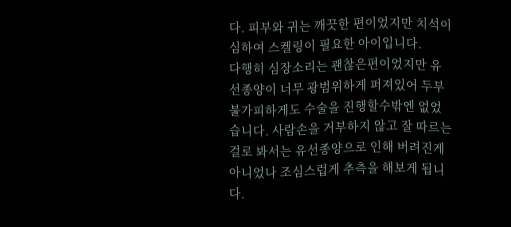다. 피부와 귀는 깨끗한 편이었지만 치석이 심하여 스켈링이 필요한 아이입니다.
다행히 심장소리는 괜찮은편이었지만 유선종양이 너무 광범위하게 퍼져있어 두부불가피하게도 수술을 진행할수밖엔 없었습니다. 사람손을 거부하지 않고 잘 따르는걸로 봐서는 유선종양으로 인해 버려진게 아니었나 조심스럽게 추측을 해보게 됩니다.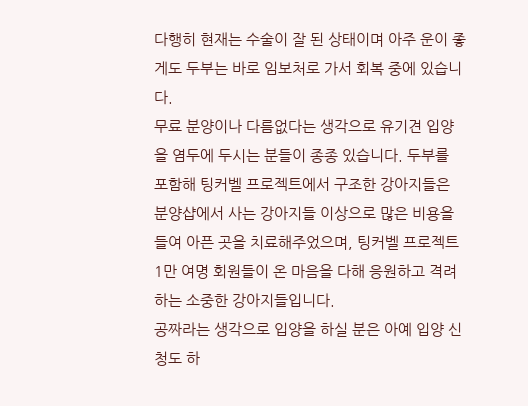다행히 현재는 수술이 잘 된 상태이며 아주 운이 좋게도 두부는 바로 임보처로 가서 회복 중에 있습니다.
무료 분양이나 다름없다는 생각으로 유기견 입양을 염두에 두시는 분들이 종종 있습니다. 두부를 포함해 팅커벨 프로젝트에서 구조한 강아지들은 분양샵에서 사는 강아지들 이상으로 많은 비용을 들여 아픈 곳을 치료해주었으며, 팅커벨 프로젝트 1만 여명 회원들이 온 마음을 다해 응원하고 격려하는 소중한 강아지들입니다.
공짜라는 생각으로 입양을 하실 분은 아예 입양 신청도 하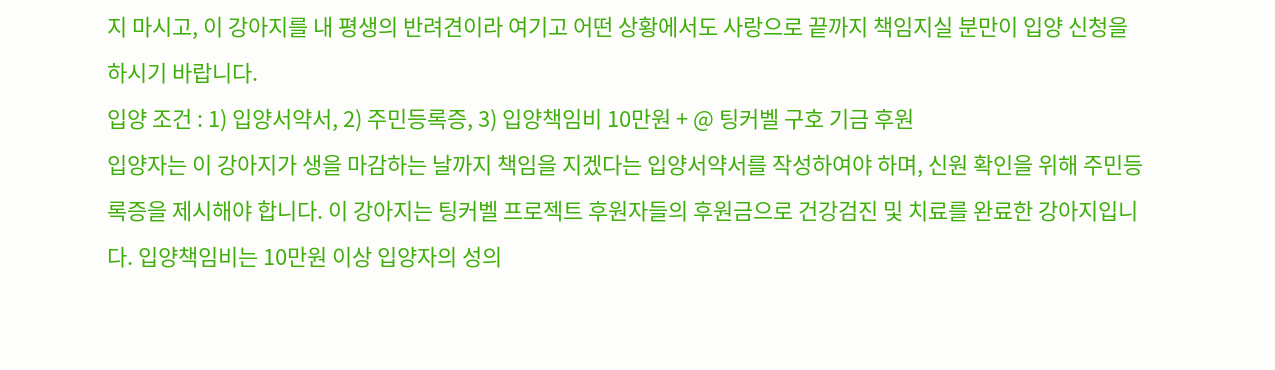지 마시고, 이 강아지를 내 평생의 반려견이라 여기고 어떤 상황에서도 사랑으로 끝까지 책임지실 분만이 입양 신청을 하시기 바랍니다.
입양 조건 : 1) 입양서약서, 2) 주민등록증, 3) 입양책임비 10만원 + @ 팅커벨 구호 기금 후원
입양자는 이 강아지가 생을 마감하는 날까지 책임을 지겠다는 입양서약서를 작성하여야 하며, 신원 확인을 위해 주민등록증을 제시해야 합니다. 이 강아지는 팅커벨 프로젝트 후원자들의 후원금으로 건강검진 및 치료를 완료한 강아지입니다. 입양책임비는 10만원 이상 입양자의 성의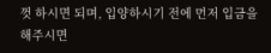껏 하시면 되며, 입양하시기 전에 먼저 입금을 해주시면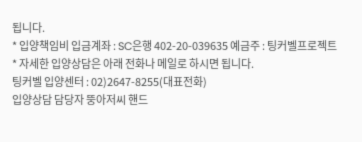됩니다.
* 입양책임비 입금계좌 : SC은행 402-20-039635 예금주 : 팅커벨프로젝트
* 자세한 입양상담은 아래 전화나 메일로 하시면 됩니다.
팅커벨 입양센터 : 02)2647-8255(대표전화)
입양상담 담당자 뚱아저씨 핸드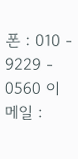폰 : 010 - 9229 - 0560 이메일 :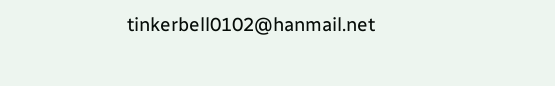tinkerbell0102@hanmail.net